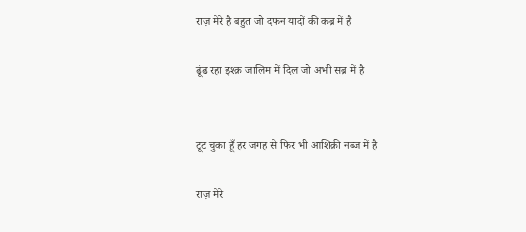राज़ मेरे है बहुत जो दफन यादों की कब्र में है

ढूंढ रहा इश्क़ जालिम में दिल जो अभी सब्र में है


टूट चुका हूँ हर जगह से फिर भी आशिक़ी नब्ज में है

राज़ मेरे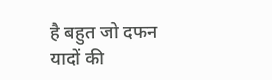है बहुत जो दफन यादों की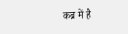कब्र में है